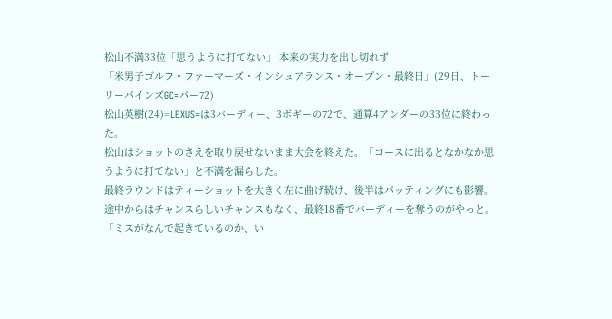松山不満33位「思うように打てない」 本来の実力を出し切れず
「米男子ゴルフ・ファーマーズ・インシュアランス・オープン・最終日」(29日、トーリーパインズGC=パー72)
松山英樹(24)=LEXUS=は3バーディー、3ボギーの72で、通算4アンダーの33位に終わった。
松山はショットのさえを取り戻せないまま大会を終えた。「コースに出るとなかなか思うように打てない」と不満を漏らした。
最終ラウンドはティーショットを大きく左に曲げ続け、後半はパッティングにも影響。途中からはチャンスらしいチャンスもなく、最終18番でバーディーを奪うのがやっと。「ミスがなんで起きているのか、い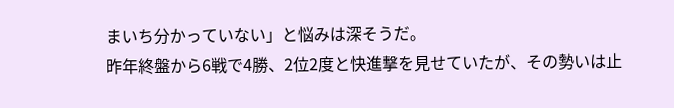まいち分かっていない」と悩みは深そうだ。
昨年終盤から6戦で4勝、2位2度と快進撃を見せていたが、その勢いは止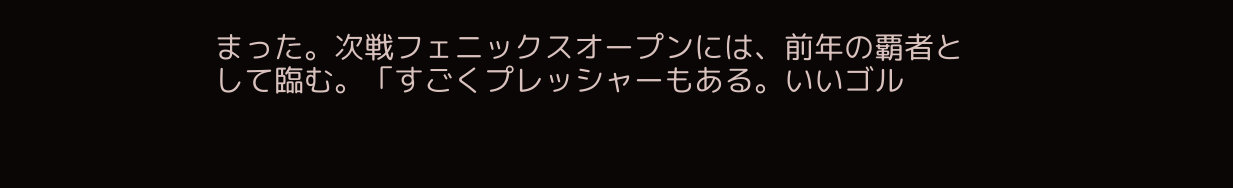まった。次戦フェニックスオープンには、前年の覇者として臨む。「すごくプレッシャーもある。いいゴル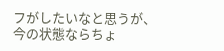フがしたいなと思うが、今の状態ならちょ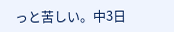っと苦しい。中3日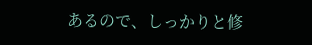あるので、しっかりと修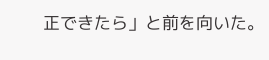正できたら」と前を向いた。